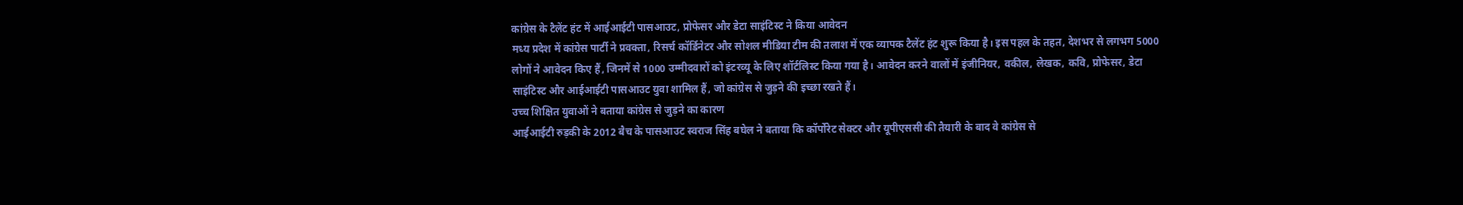कांग्रेस के टैलेंट हंट में आईआईटी पासआउट, प्रोफेसर और डेटा साइंटिस्ट ने किया आवेदन
मध्य प्रदेश में कांग्रेस पार्टी ने प्रवक्ता, रिसर्च कॉर्डिनेटर और सोशल मीडिया टीम की तलाश में एक व्यापक टैलेंट हंट शुरू किया है। इस पहल के तहत, देशभर से लगभग 5000 लोगों ने आवेदन किए हैं, जिनमें से 1000 उम्मीदवारों को इंटरव्यू के लिए शॉर्टलिस्ट किया गया है। आवेदन करने वालों में इंजीनियर, वकील, लेखक, कवि, प्रोफेसर, डेटा साइंटिस्ट और आईआईटी पासआउट युवा शामिल हैं, जो कांग्रेस से जुड़ने की इच्छा रखते हैं।
उच्च शिक्षित युवाओं ने बताया कांग्रेस से जुड़ने का कारण
आईआईटी रुड़की के 2012 बैच के पासआउट स्वराज सिंह बघेल ने बताया कि कॉर्पोरेट सेक्टर और यूपीएससी की तैयारी के बाद वे कांग्रेस से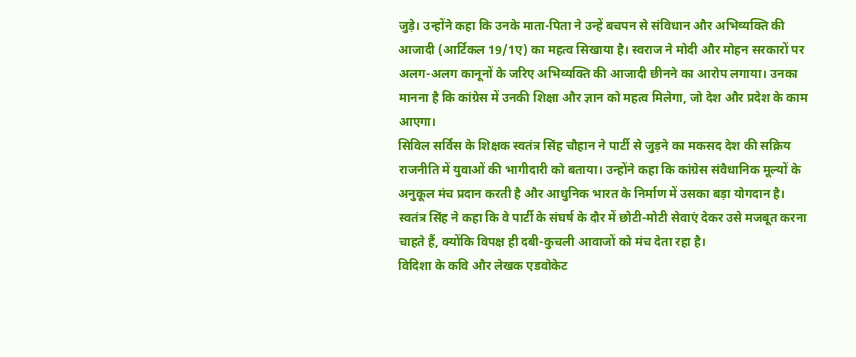जुड़े। उन्होंने कहा कि उनके माता-पिता ने उन्हें बचपन से संविधान और अभिव्यक्ति की आजादी (आर्टिकल 19/1ए) का महत्व सिखाया है। स्वराज ने मोदी और मोहन सरकारों पर अलग-अलग कानूनों के जरिए अभिव्यक्ति की आजादी छीनने का आरोप लगाया। उनका मानना है कि कांग्रेस में उनकी शिक्षा और ज्ञान को महत्व मिलेगा, जो देश और प्रदेश के काम आएगा।
सिविल सर्विस के शिक्षक स्वतंत्र सिंह चौहान ने पार्टी से जुड़ने का मकसद देश की सक्रिय राजनीति में युवाओं की भागीदारी को बताया। उन्होंने कहा कि कांग्रेस संवैधानिक मूल्यों के अनुकूल मंच प्रदान करती है और आधुनिक भारत के निर्माण में उसका बड़ा योगदान है। स्वतंत्र सिंह ने कहा कि वे पार्टी के संघर्ष के दौर में छोटी-मोटी सेवाएं देकर उसे मजबूत करना चाहते हैं, क्योंकि विपक्ष ही दबी-कुचली आवाजों को मंच देता रहा है।
विदिशा के कवि और लेखक एडवोकेट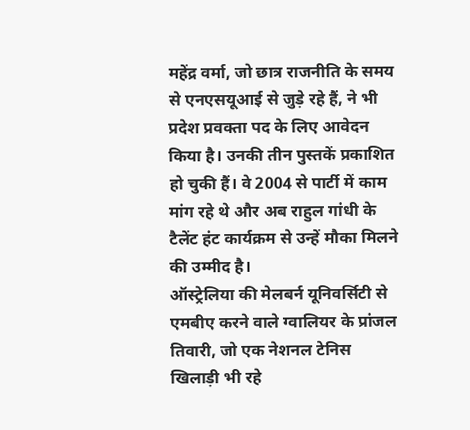महेंद्र वर्मा, जो छात्र राजनीति के समय से एनएसयूआई से जुड़े रहे हैं, ने भी प्रदेश प्रवक्ता पद के लिए आवेदन किया है। उनकी तीन पुस्तकें प्रकाशित हो चुकी हैं। वे 2004 से पार्टी में काम मांग रहे थे और अब राहुल गांधी के टैलेंट हंट कार्यक्रम से उन्हें मौका मिलने की उम्मीद है।
ऑस्ट्रेलिया की मेलबर्न यूनिवर्सिटी से एमबीए करने वाले ग्वालियर के प्रांजल तिवारी, जो एक नेशनल टेनिस खिलाड़ी भी रहे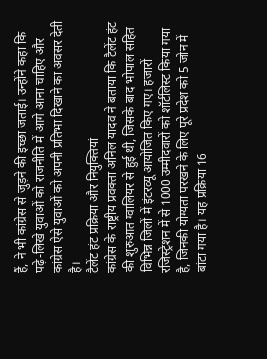हैं, ने भी कांग्रेस से जुड़ने की इच्छा जताई। उन्होंने कहा कि पढ़े-लिखे युवाओं को राजनीति में आगे आना चाहिए और कांग्रेस ऐसे युवाओं को अपनी प्रतिभा दिखाने का अवसर देती है।
टैलेंट हंट प्रक्रिया और नियुक्तियां
कांग्रेस के राष्ट्रीय प्रवक्ता अनिल यादव ने बताया कि टैलेंट हंट की शुरुआत ग्वालियर से हुई थी, जिसके बाद भोपाल सहित विभिन्न जिलों में इंटरव्यू आयोजित किए गए। हजारों रजिस्ट्रेशन में से 1000 उम्मीदवारों को शॉर्टलिस्ट किया गया है, जिनकी योग्यता परखने के लिए पूरे प्रदेश को 5 जोन में बांटा गया है। यह प्रक्रिया 16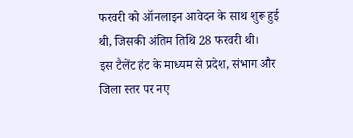फरवरी को ऑनलाइन आवेदन के साथ शुरू हुई थी, जिसकी अंतिम तिथि 28 फरवरी थी।
इस टैलेंट हंट के माध्यम से प्रदेश, संभाग और जिला स्तर पर नए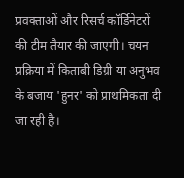प्रवक्ताओं और रिसर्च कॉर्डिनेटरों की टीम तैयार की जाएगी। चयन प्रक्रिया में किताबी डिग्री या अनुभव के बजाय 'हुनर' को प्राथमिकता दी जा रही है।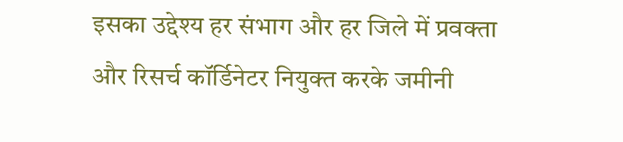इसका उद्देश्य हर संभाग और हर जिले में प्रवक्ता और रिसर्च कॉर्डिनेटर नियुक्त करके जमीनी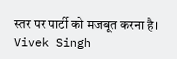स्तर पर पार्टी को मजबूत करना है।
Vivek Singh